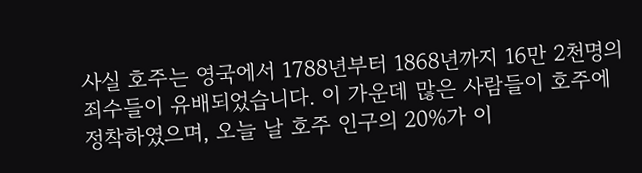사실 호주는 영국에서 1788년부터 1868년까지 16만 2천명의 죄수들이 유배되었습니다. 이 가운데 많은 사람들이 호주에 정착하였으며, 오늘 날 호주 인구의 20%가 이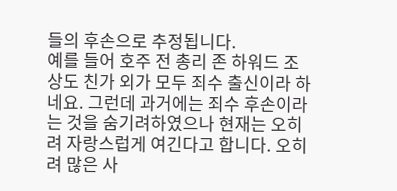들의 후손으로 추정됩니다.
예를 들어 호주 전 총리 존 하워드 조상도 친가 외가 모두 죄수 출신이라 하네요. 그런데 과거에는 죄수 후손이라는 것을 숨기려하였으나 현재는 오히려 자랑스럽게 여긴다고 합니다. 오히려 많은 사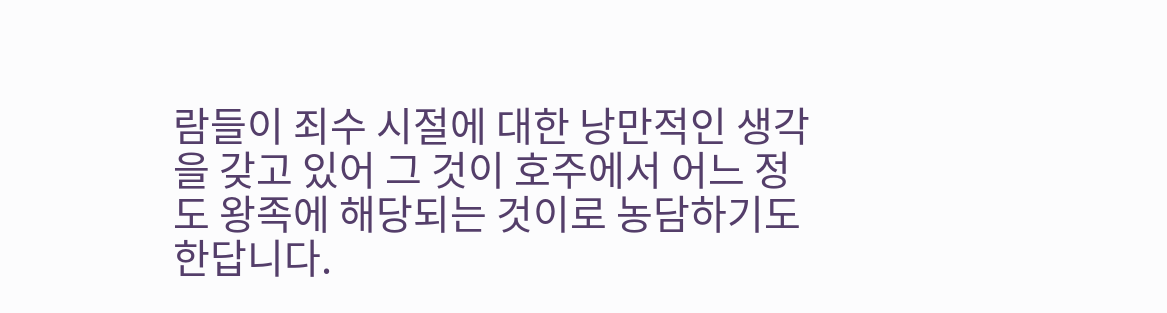람들이 죄수 시절에 대한 낭만적인 생각을 갖고 있어 그 것이 호주에서 어느 정도 왕족에 해당되는 것이로 농담하기도 한답니다.